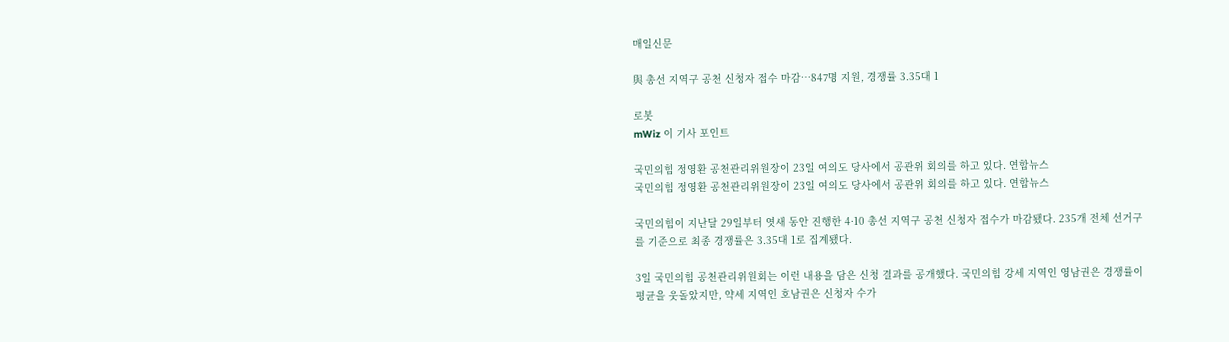매일신문

與 총선 지역구 공천 신청자 접수 마감…847명 지원, 경쟁률 3.35대 1

로봇
mWiz 이 기사 포인트

국민의힘 정영환 공천관리위원장이 23일 여의도 당사에서 공관위 회의를 하고 있다. 연합뉴스
국민의힘 정영환 공천관리위원장이 23일 여의도 당사에서 공관위 회의를 하고 있다. 연합뉴스

국민의힘이 지난달 29일부터 엿새 동안 진행한 4·10 총선 지역구 공천 신청자 접수가 마감됐다. 235개 전체 선거구를 기준으로 최종 경쟁률은 3.35대 1로 집계됐다.

3일 국민의힘 공천관리위원회는 이런 내용을 담은 신청 결과를 공개했다. 국민의힘 강세 지역인 영남권은 경쟁률이 평균을 웃돌았지만, 약세 지역인 호남권은 신청자 수가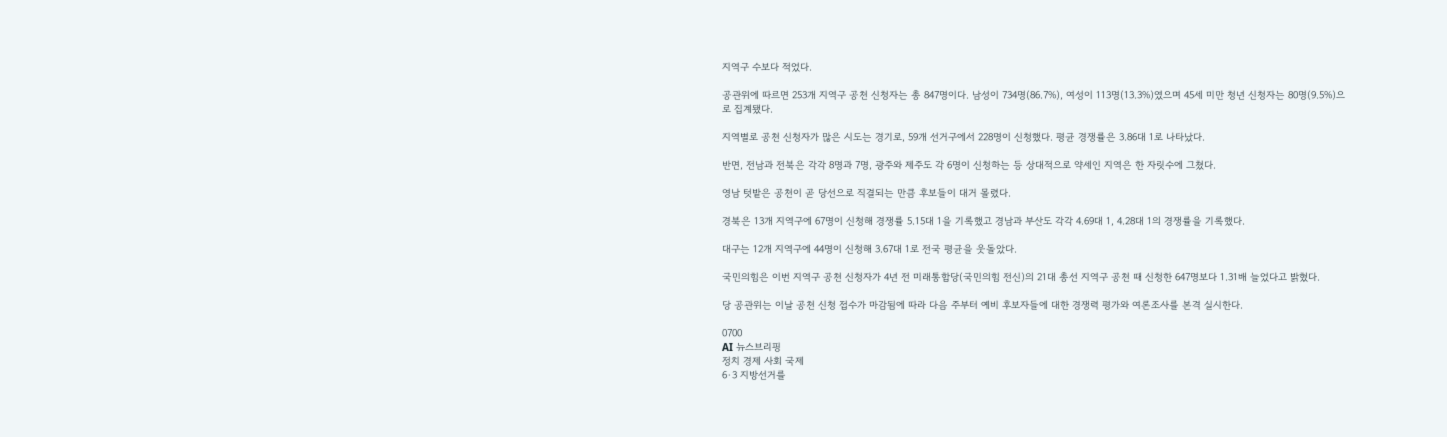지역구 수보다 적었다.

공관위에 따르면 253개 지역구 공천 신청자는 총 847명이다. 남성이 734명(86.7%), 여성이 113명(13.3%)였으며 45세 미만 청년 신청자는 80명(9.5%)으로 집계됐다.

지역별로 공천 신청자가 많은 시도는 경기로, 59개 선거구에서 228명이 신청했다. 평균 경쟁률은 3.86대 1로 나타났다.

반면, 전남과 전북은 각각 8명과 7명, 광주와 제주도 각 6명이 신청하는 등 상대적으로 약세인 지역은 한 자릿수에 그쳤다.

영남 텃밭은 공천이 곧 당선으로 직결되는 만큼 후보들이 대거 몰렸다.

경북은 13개 지역구에 67명이 신청해 경쟁률 5.15대 1을 기록했고 경남과 부산도 각각 4.69대 1, 4.28대 1의 경쟁률을 기록했다.

대구는 12개 지역구에 44명이 신청해 3.67대 1로 전국 평균을 웃돌았다.

국민의힘은 이번 지역구 공천 신청자가 4년 전 미래통합당(국민의힘 전신)의 21대 총선 지역구 공천 때 신청한 647명보다 1.31배 늘었다고 밝혔다.

당 공관위는 이날 공천 신청 접수가 마감됨에 따라 다음 주부터 예비 후보자들에 대한 경쟁력 평가와 여론조사를 본격 실시한다.

0700
AI 뉴스브리핑
정치 경제 사회 국제
6·3 지방선거를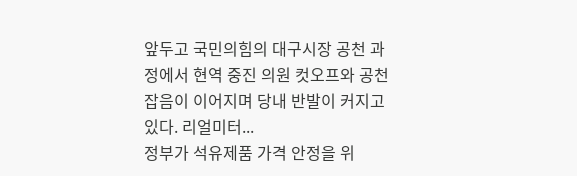앞두고 국민의힘의 대구시장 공천 과정에서 현역 중진 의원 컷오프와 공천 잡음이 이어지며 당내 반발이 커지고 있다. 리얼미터...
정부가 석유제품 가격 안정을 위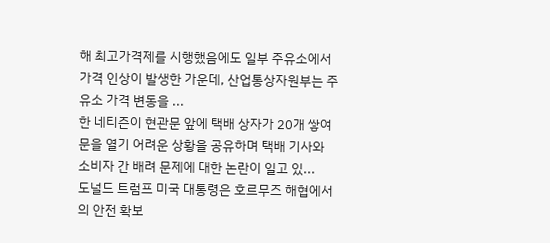해 최고가격제를 시행했음에도 일부 주유소에서 가격 인상이 발생한 가운데, 산업통상자원부는 주유소 가격 변동을 ...
한 네티즌이 현관문 앞에 택배 상자가 20개 쌓여 문을 열기 어려운 상황을 공유하며 택배 기사와 소비자 간 배려 문제에 대한 논란이 일고 있...
도널드 트럼프 미국 대통령은 호르무즈 해협에서의 안전 확보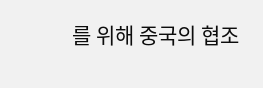를 위해 중국의 협조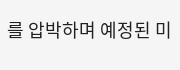를 압박하며 예정된 미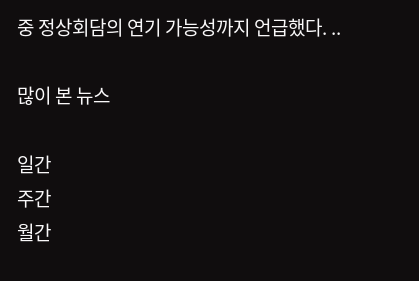중 정상회담의 연기 가능성까지 언급했다. ..

많이 본 뉴스

일간
주간
월간